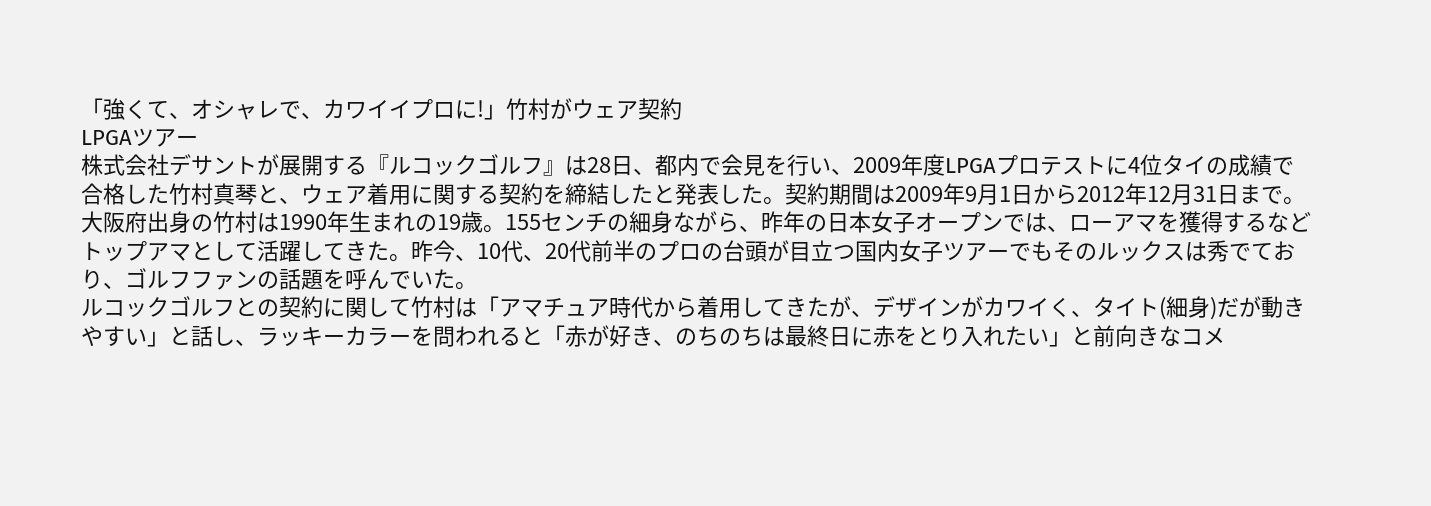「強くて、オシャレで、カワイイプロに!」竹村がウェア契約
LPGAツアー
株式会社デサントが展開する『ルコックゴルフ』は28日、都内で会見を行い、2009年度LPGAプロテストに4位タイの成績で合格した竹村真琴と、ウェア着用に関する契約を締結したと発表した。契約期間は2009年9月1日から2012年12月31日まで。
大阪府出身の竹村は1990年生まれの19歳。155センチの細身ながら、昨年の日本女子オープンでは、ローアマを獲得するなどトップアマとして活躍してきた。昨今、10代、20代前半のプロの台頭が目立つ国内女子ツアーでもそのルックスは秀でており、ゴルフファンの話題を呼んでいた。
ルコックゴルフとの契約に関して竹村は「アマチュア時代から着用してきたが、デザインがカワイく、タイト(細身)だが動きやすい」と話し、ラッキーカラーを問われると「赤が好き、のちのちは最終日に赤をとり入れたい」と前向きなコメ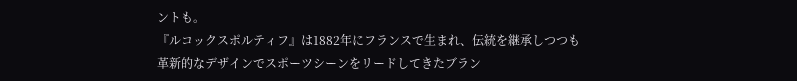ントも。
『ルコックスポルティフ』は1882年にフランスで生まれ、伝統を継承しつつも革新的なデザインでスポーツシーンをリードしてきたブラン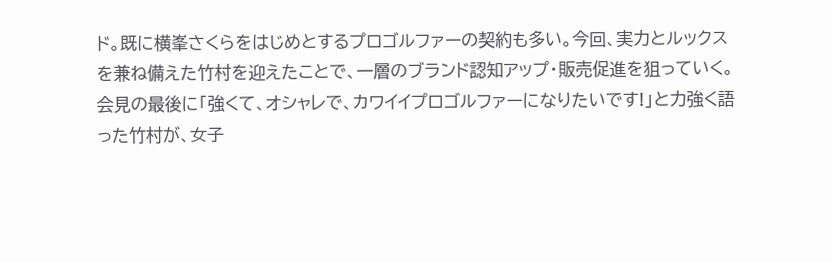ド。既に横峯さくらをはじめとするプロゴルファーの契約も多い。今回、実力とルックスを兼ね備えた竹村を迎えたことで、一層のブランド認知アップ・販売促進を狙っていく。
会見の最後に「強くて、オシャレで、カワイイプロゴルファーになりたいです!」と力強く語った竹村が、女子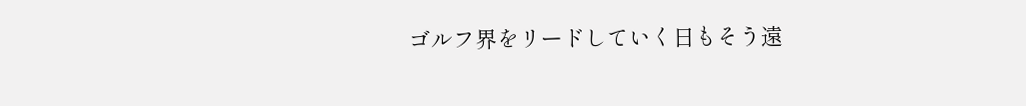ゴルフ界をリードしていく日もそう遠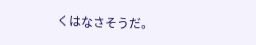くはなさそうだ。